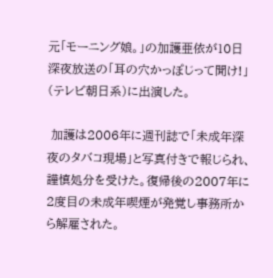元「モーニング娘。」の加護亜依が10日深夜放送の「耳の穴かっぽじって聞け!」(テレビ朝日系)に出演した。

 加護は2006年に週刊誌で「未成年深夜のタバコ現場」と写真付きで報じられ、謹慎処分を受けた。復帰後の2007年に2度目の未成年喫煙が発覚し事務所から解雇された。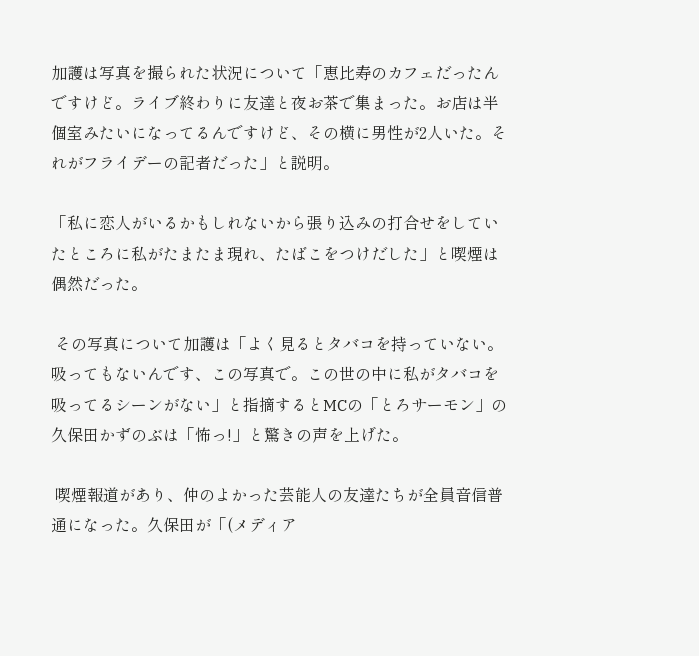加護は写真を撮られた状況について「恵比寿のカフェだったんですけど。ライブ終わりに友達と夜お茶で集まった。お店は半個室みたいになってるんですけど、その横に男性が2人いた。それがフライデーの記者だった」と説明。

「私に恋人がいるかもしれないから張り込みの打合せをしていたところに私がたまたま現れ、たばこをつけだした」と喫煙は偶然だった。

 その写真について加護は「よく見るとタバコを持っていない。吸ってもないんです、この写真で。この世の中に私がタバコを吸ってるシーンがない」と指摘するとMCの「とろサーモン」の久保田かずのぶは「怖っ!」と驚きの声を上げた。

 喫煙報道があり、仲のよかった芸能人の友達たちが全員音信普通になった。久保田が「(メディア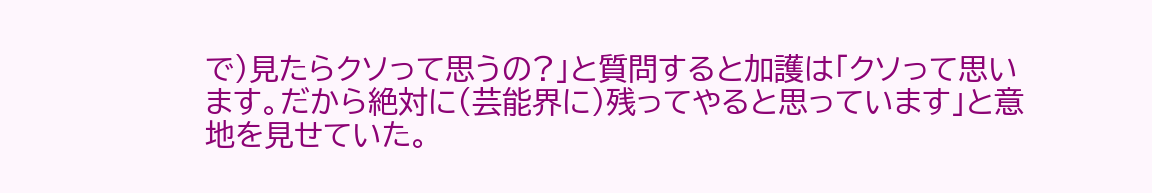で)見たらクソって思うの?」と質問すると加護は「クソって思います。だから絶対に(芸能界に)残ってやると思っています」と意地を見せていた。